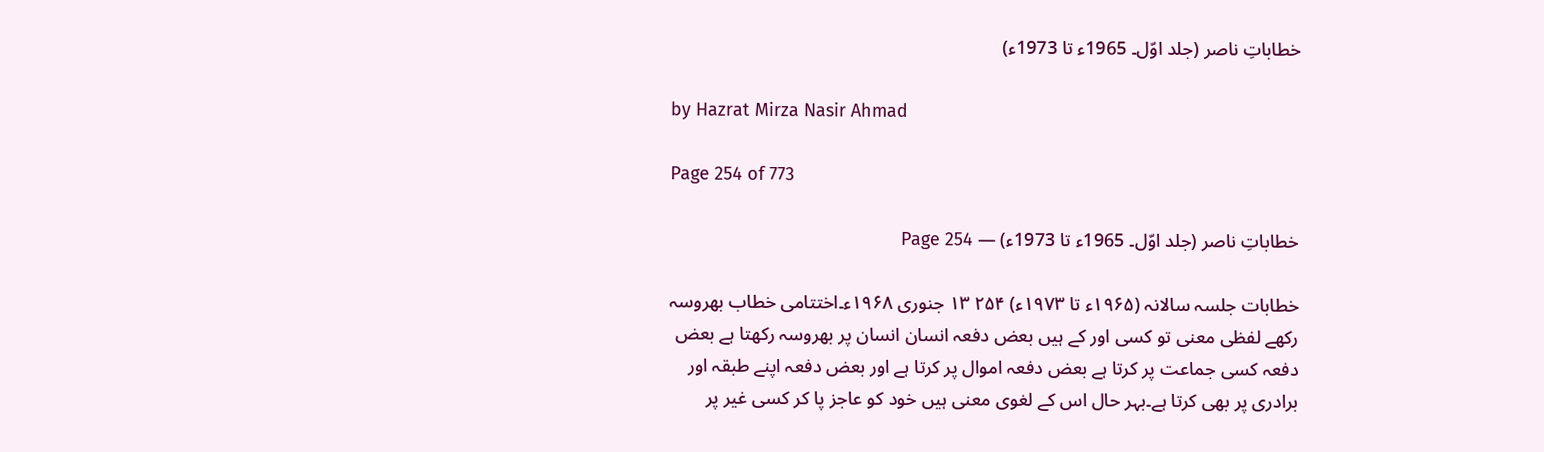خطاباتِ ناصر (جلد اوّل۔ 1965ء تا 1973ء)

by Hazrat Mirza Nasir Ahmad

Page 254 of 773

خطاباتِ ناصر (جلد اوّل۔ 1965ء تا 1973ء) — Page 254

خطابات جلسہ سالانہ (۱۹۶۵ء تا ۱۹۷۳ء) ۲۵۴ ۱۳ جنوری ۱۹۶۸ء۔اختتامی خطاب بھروسہ رکھے لفظی معنی تو کسی اور کے ہیں بعض دفعہ انسان انسان پر بھروسہ رکھتا ہے بعض دفعہ کسی جماعت پر کرتا ہے بعض دفعہ اموال پر کرتا ہے اور بعض دفعہ اپنے طبقہ اور برادری پر بھی کرتا ہے۔بہر حال اس کے لغوی معنی ہیں خود کو عاجز پا کر کسی غیر پر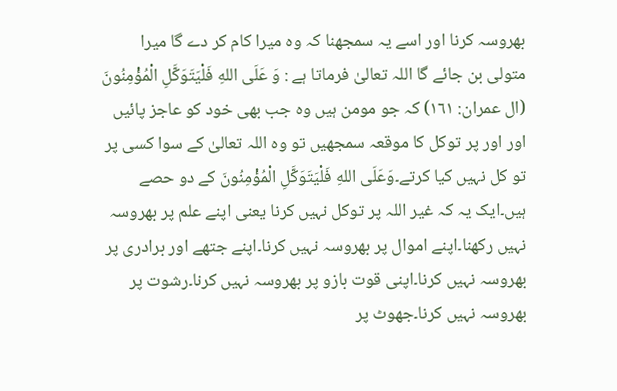بھروسہ کرنا اور اسے یہ سمجھنا کہ وہ میرا کام کر دے گا میرا متولی بن جائے گا اللہ تعالیٰ فرماتا ہے : وَ عَلَى اللهِ فَلْيَتَوَكَّلِ الْمُؤْمِنُونَ (ال عمران: ١٦١) کہ جو مومن ہیں وہ جب بھی خود کو عاجز پائیں اور اور پر توکل کا موقعہ سمجھیں تو وہ اللہ تعالیٰ کے سوا کسی پر تو کل نہیں کیا کرتے۔وَعَلَى اللهِ فَلْيَتَوَكَّلِ الْمُؤْمِنُونَ کے دو حصے ہیں۔ایک یہ کہ غیر اللہ پر توکل نہیں کرنا یعنی اپنے علم پر بھروسہ نہیں رکھنا۔اپنے اموال پر بھروسہ نہیں کرنا۔اپنے جتھے اور برادری پر بھروسہ نہیں کرنا۔اپنی قوت بازو پر بھروسہ نہیں کرنا۔رشوت پر بھروسہ نہیں کرنا۔جھوٹ پر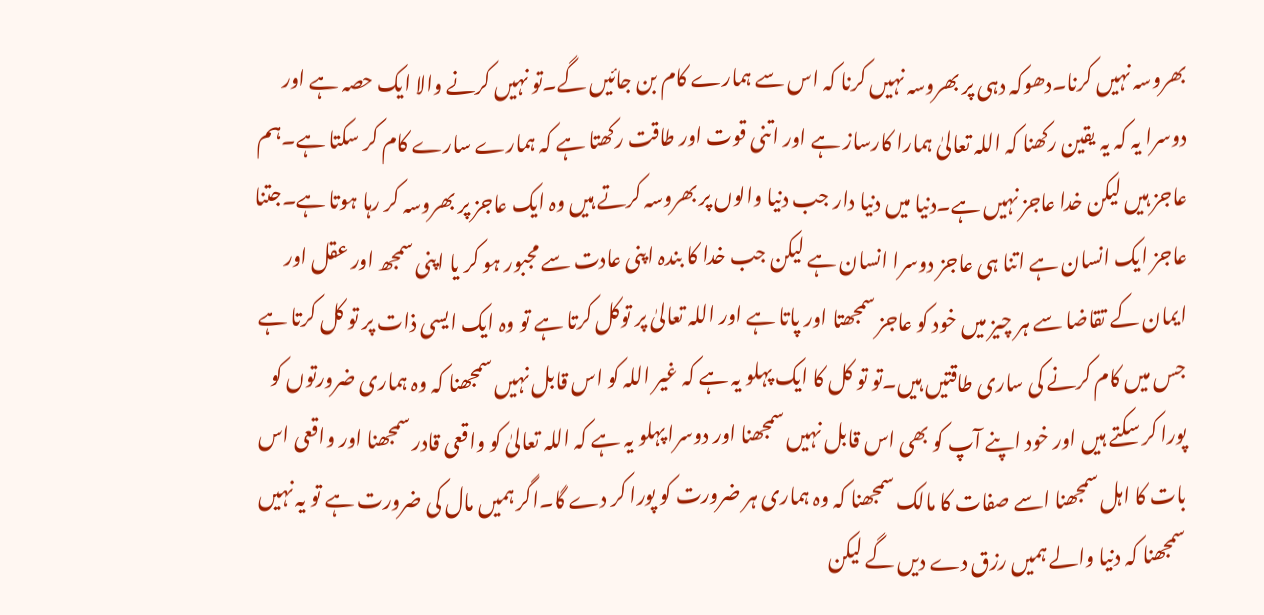بھروسہ نہیں کرنا۔دھوکہ دہی پر بھروسہ نہیں کرنا کہ اس سے ہمارے کام بن جائیں گے۔تو نہیں کرنے والا ایک حصہ ہے اور دوسرا یہ کہ یہ یقین رکھنا کہ اللہ تعالیٰ ہمارا کارساز ہے اور اتنی قوت اور طاقت رکھتا ہے کہ ہمارے سارے کام کر سکتا ہے۔ہم عاجز ہیں لیکن خدا عاجز نہیں ہے۔دنیا میں دنیا دار جب دنیا والوں پر بھروسہ کرتے ہیں وہ ایک عاجز پر بھروسہ کر رہا ہوتا ہے۔جتنا عاجز ایک انسان ہے اتنا ہی عاجز دوسرا انسان ہے لیکن جب خدا کا بندہ اپنی عادت سے مجبور ہو کر یا اپنی سمجھ اور عقل اور ایمان کے تقاضا سے ہر چیز میں خود کو عاجز سمجھتا اور پاتا ہے اور اللہ تعالیٰ پر توکل کرتا ہے تو وہ ایک ایسی ذات پر تو کل کرتا ہے جس میں کام کرنے کی ساری طاقتیں ہیں۔تو تو کل کا ایک پہلو یہ ہے کہ غیر اللہ کو اس قابل نہیں سمجھنا کہ وہ ہماری ضرورتوں کو پورا کر سکتے ہیں اور خود اپنے آپ کو بھی اس قابل نہیں سمجھنا اور دوسرا پہلو یہ ہے کہ اللہ تعالیٰ کو واقعی قادر سمجھنا اور واقعی اس بات کا اہل سمجھنا اسے صفات کا مالک سمجھنا کہ وہ ہماری ہر ضرورت کو پورا کر دے گا۔اگر ہمیں مال کی ضرورت ہے تو یہ نہیں سمجھنا کہ دنیا والے ہمیں رزق دے دیں گے لیکن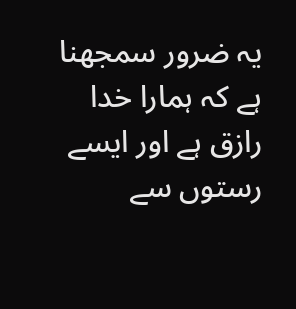یہ ضرور سمجھنا ہے کہ ہمارا خدا رازق ہے اور ایسے رستوں سے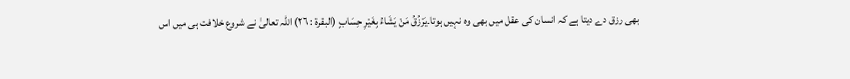بھی رزق دے دیتا ہے کہ انسان کی عقل میں بھی وہ نہیں ہوتا۔يَرْزُقُ مَنْ يَشَاءُ بِغَيْرِ حِسَابٍ (البقرة : ٢٦) اللہ تعالیٰ نے شروع خلافت ہی میں اس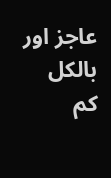عاجز اور بالکل کم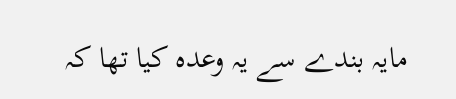مایہ بندے سے یہ وعدہ کیا تھا کہ